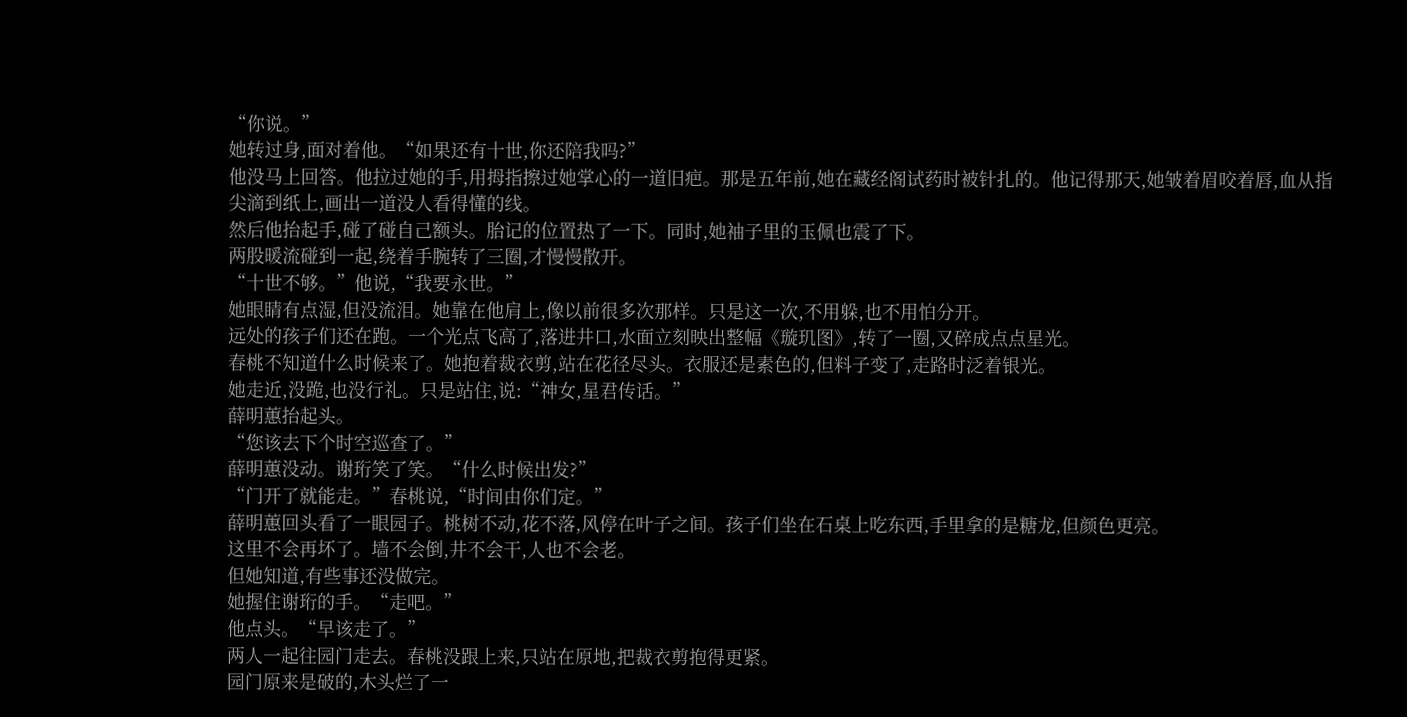“你说。”
她转过身,面对着他。“如果还有十世,你还陪我吗?”
他没马上回答。他拉过她的手,用拇指擦过她掌心的一道旧疤。那是五年前,她在藏经阁试药时被针扎的。他记得那天,她皱着眉咬着唇,血从指尖滴到纸上,画出一道没人看得懂的线。
然后他抬起手,碰了碰自己额头。胎记的位置热了一下。同时,她袖子里的玉佩也震了下。
两股暖流碰到一起,绕着手腕转了三圈,才慢慢散开。
“十世不够。”他说,“我要永世。”
她眼睛有点湿,但没流泪。她靠在他肩上,像以前很多次那样。只是这一次,不用躲,也不用怕分开。
远处的孩子们还在跑。一个光点飞高了,落进井口,水面立刻映出整幅《璇玑图》,转了一圈,又碎成点点星光。
春桃不知道什么时候来了。她抱着裁衣剪,站在花径尽头。衣服还是素色的,但料子变了,走路时泛着银光。
她走近,没跪,也没行礼。只是站住,说:“神女,星君传话。”
薛明蕙抬起头。
“您该去下个时空巡查了。”
薛明蕙没动。谢珩笑了笑。“什么时候出发?”
“门开了就能走。”春桃说,“时间由你们定。”
薛明蕙回头看了一眼园子。桃树不动,花不落,风停在叶子之间。孩子们坐在石桌上吃东西,手里拿的是糖龙,但颜色更亮。
这里不会再坏了。墙不会倒,井不会干,人也不会老。
但她知道,有些事还没做完。
她握住谢珩的手。“走吧。”
他点头。“早该走了。”
两人一起往园门走去。春桃没跟上来,只站在原地,把裁衣剪抱得更紧。
园门原来是破的,木头烂了一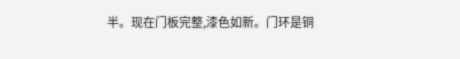半。现在门板完整,漆色如新。门环是铜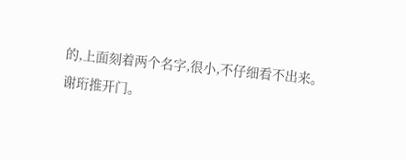的,上面刻着两个名字,很小,不仔细看不出来。
谢珩推开门。